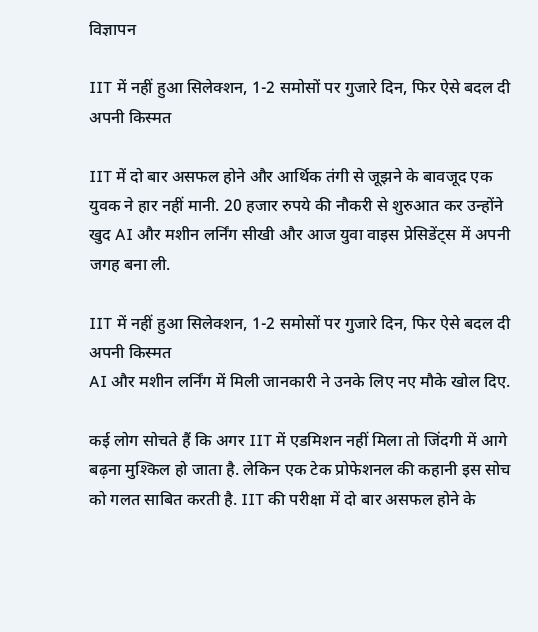विज्ञापन

IIT में नहीं हुआ सिलेक्शन, 1-2 समोसों पर गुजारे दिन, फिर ऐसे बदल दी अपनी किस्मत

IIT में दो बार असफल होने और आर्थिक तंगी से जूझने के बावजूद एक युवक ने हार नहीं मानी. 20 हजार रुपये की नौकरी से शुरुआत कर उन्होंने खुद AI और मशीन लर्निंग सीखी और आज युवा वाइस प्रेसिडेंट्स में अपनी जगह बना ली.

IIT में नहीं हुआ सिलेक्शन, 1-2 समोसों पर गुजारे दिन, फिर ऐसे बदल दी अपनी किस्मत
AI और मशीन लर्निंग में मिली जानकारी ने उनके लिए नए मौके खोल दिए.

कई लोग सोचते हैं कि अगर IIT में एडमिशन नहीं मिला तो जिंदगी में आगे बढ़ना मुश्किल हो जाता है. लेकिन एक टेक प्रोफेशनल की कहानी इस सोच को गलत साबित करती है. IIT की परीक्षा में दो बार असफल होने के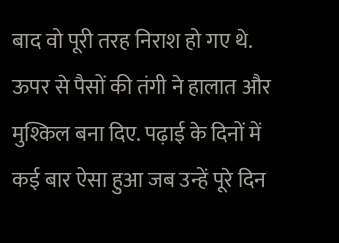बाद वो पूरी तरह निराश हो गए थे. ऊपर से पैसों की तंगी ने हालात और मुश्किल बना दिए. पढ़ाई के दिनों में कई बार ऐसा हुआ जब उन्हें पूरे दिन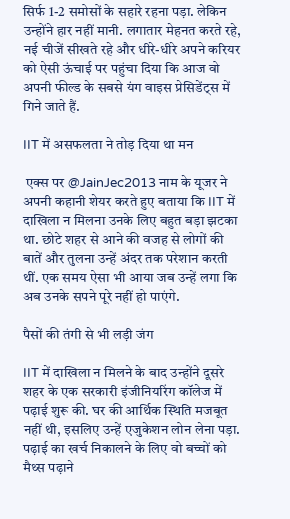सिर्फ 1-2 समोसों के सहारे रहना पड़ा. लेकिन उन्होंने हार नहीं मानी. लगातार मेहनत करते रहे, नई चीजें सीखते रहे और धीरे-धीरे अपने करियर को ऐसी ऊंचाई पर पहुंचा दिया कि आज वो अपनी फील्ड के सबसे यंग वाइस प्रेसिडेंट्स में गिने जाते हैं.

IIT में असफलता ने तोड़ दिया था मन

 एक्स पर @JainJec2013 नाम के यूजर ने अपनी कहानी शेयर करते हुए बताया कि IIT में दाखिला न मिलना उनके लिए बहुत बड़ा झटका था. छोटे शहर से आने की वजह से लोगों की बातें और तुलना उन्हें अंदर तक परेशान करती थीं. एक समय ऐसा भी आया जब उन्हें लगा कि अब उनके सपने पूरे नहीं हो पाएंगे.

पैसों की तंगी से भी लड़ी जंग

IIT में दाखिला न मिलने के बाद उन्होंने दूसरे शहर के एक सरकारी इंजीनियरिंग कॉलेज में पढ़ाई शुरू की. घर की आर्थिक स्थिति मजबूत नहीं थी, इसलिए उन्हें एजुकेशन लोन लेना पड़ा. पढ़ाई का खर्च निकालने के लिए वो बच्चों को मैथ्स पढ़ाने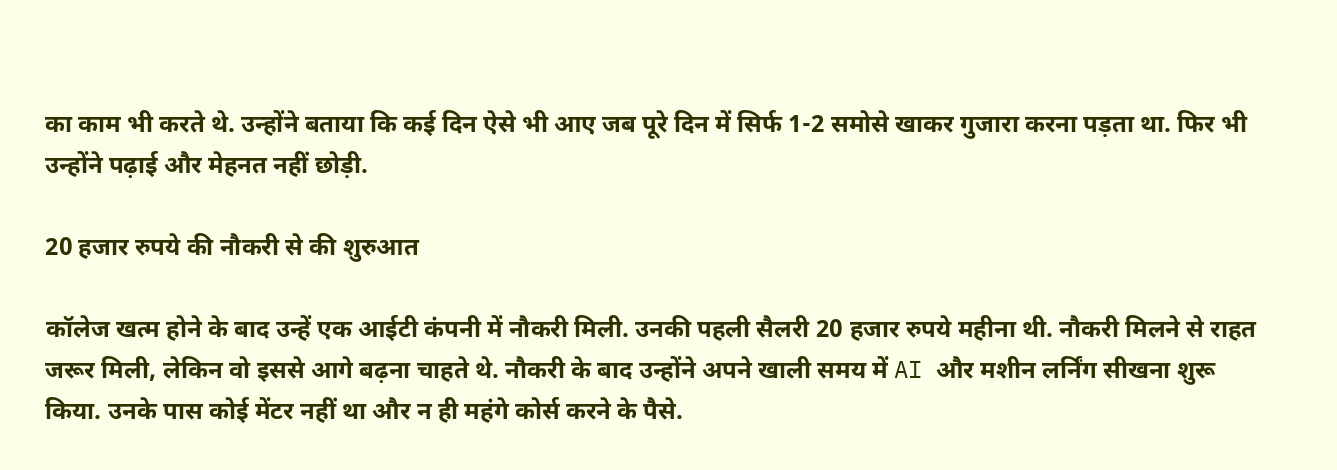का काम भी करते थे. उन्होंने बताया कि कई दिन ऐसे भी आए जब पूरे दिन में सिर्फ 1-2 समोसे खाकर गुजारा करना पड़ता था. फिर भी उन्होंने पढ़ाई और मेहनत नहीं छोड़ी.

20 हजार रुपये की नौकरी से की शुरुआत

कॉलेज खत्म होने के बाद उन्हें एक आईटी कंपनी में नौकरी मिली. उनकी पहली सैलरी 20 हजार रुपये महीना थी. नौकरी मिलने से राहत जरूर मिली, लेकिन वो इससे आगे बढ़ना चाहते थे. नौकरी के बाद उन्होंने अपने खाली समय में AI और मशीन लर्निंग सीखना शुरू किया. उनके पास कोई मेंटर नहीं था और न ही महंगे कोर्स करने के पैसे.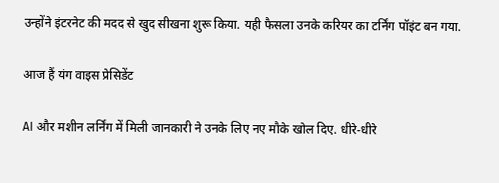उन्होंने इंटरनेट की मदद से खुद सीखना शुरू किया. यही फैसला उनके करियर का टर्निंग पॉइंट बन गया.

आज हैं यंग वाइस प्रेसिडेंट

AI और मशीन लर्निंग में मिली जानकारी ने उनके लिए नए मौके खोल दिए. धीरे-धीरे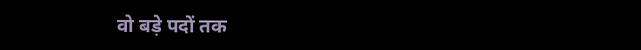वो बड़े पदों तक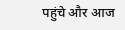पहुंचे और आज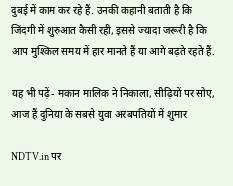दुबई में काम कर रहे हैं. उनकी कहानी बताती है कि जिंदगी में शुरुआत कैसी रही, इससे ज्यादा जरूरी है कि आप मुश्किल समय में हार मानते हैं या आगे बढ़ते रहते हैं.

यह भी पढ़ें- मकान मालिक ने निकाला, सीढ़ियों पर सोए, आज हैं दुनिया के सबसे युवा अरबपतियों में शुमार

NDTV.in पर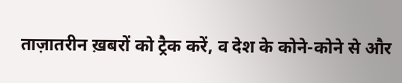ताज़ातरीन ख़बरों को ट्रैक करें, व देश के कोने-कोने से और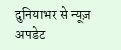दुनियाभर से न्यूज़ अपडेट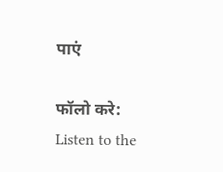पाएं

फॉलो करे:
Listen to the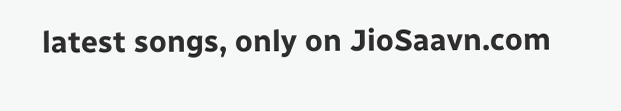latest songs, only on JioSaavn.com